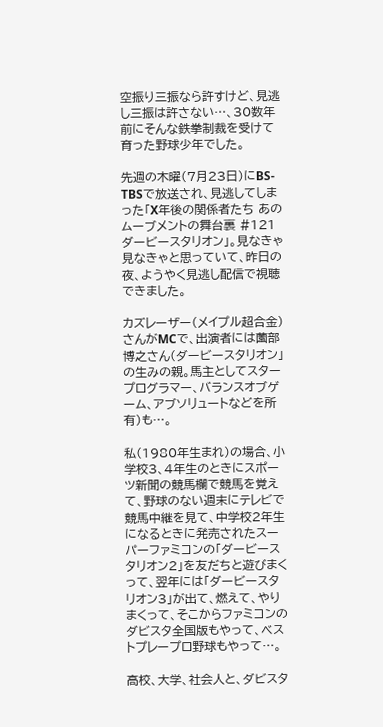空振り三振なら許すけど、見逃し三振は許さない…、30数年前にそんな鉄拳制裁を受けて育った野球少年でした。

先週の木曜(7月23日)にBS-TBSで放送され、見逃してしまった「X年後の関係者たち あのムーブメントの舞台裏 #121 ダービースタリオン」。見なきゃ見なきゃと思っていて、昨日の夜、ようやく見逃し配信で視聴できました。

カズレーザー(メイプル超合金)さんがMCで、出演者には薗部博之さん(ダービースタリオン」の生みの親。馬主としてスタープログラマー、バランスオブゲーム、アブソリュートなどを所有)も…。

私(1980年生まれ)の場合、小学校3、4年生のときにスポーツ新聞の競馬欄で競馬を覚えて、野球のない週末にテレビで競馬中継を見て、中学校2年生になるときに発売されたスーパーファミコンの「ダービースタリオン2」を友だちと遊びまくって、翌年には「ダービースタリオン3」が出て、燃えて、やりまくって、そこからファミコンのダビスタ全国版もやって、ベストプレープロ野球もやって…。

高校、大学、社会人と、ダビスタ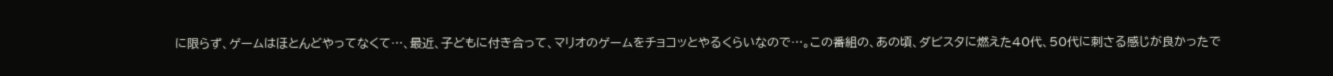に限らず、ゲームはほとんどやってなくて…、最近、子どもに付き合って、マリオのゲームをチョコッとやるくらいなので…。この番組の、あの頃、ダビスタに燃えた40代、50代に刺さる感じが良かったで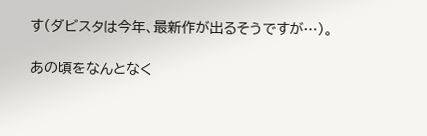す(ダビスタは今年、最新作が出るそうですが…)。

あの頃をなんとなく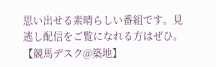思い出せる素晴らしい番組です。見逃し配信をご覧になれる方はぜひ。【競馬デスク@築地】